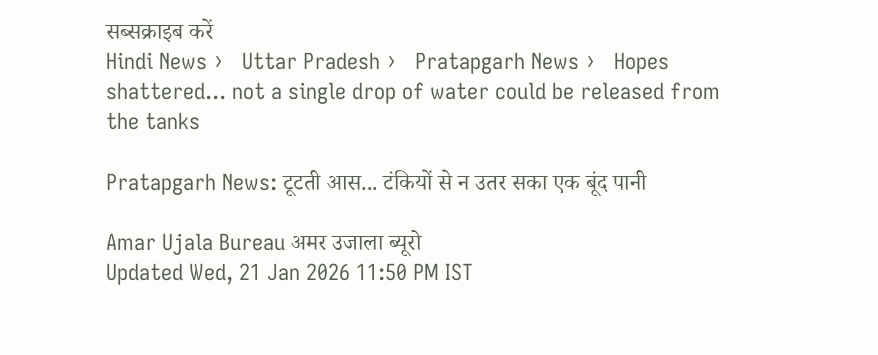सब्सक्राइब करें
Hindi News ›   Uttar Pradesh ›   Pratapgarh News ›   Hopes shattered... not a single drop of water could be released from the tanks

Pratapgarh News: टूटती आस... टंकियों से न उतर सका एक बूंद पानी

Amar Ujala Bureau अमर उजाला ब्यूरो
Updated Wed, 21 Jan 2026 11:50 PM IST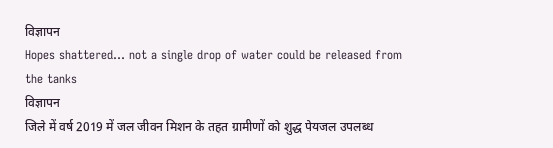विज्ञापन
Hopes shattered... not a single drop of water could be released from the tanks
विज्ञापन
जिले में वर्ष 2019 में जल जीवन मिशन के तहत ग्रामीणों को शुद्ध पेयजल उपलब्ध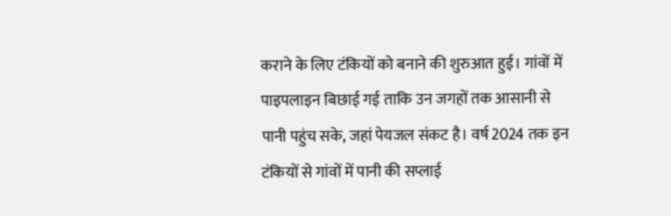कराने के लिए टंकियों को बनाने की शुरुआत हुई। गांवों में पाइपलाइन बिछाई गई ताकि उन जगहों तक आसानी से पानी पहुंच सके, जहां पेयजल संकट है। वर्ष 2024 तक इन टंकियों से गांवों में पानी की सप्लाई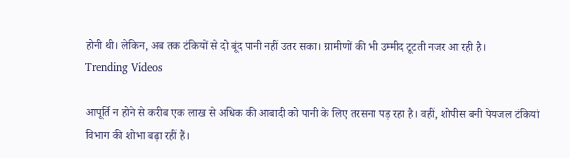होनी थी। लेकिन, अब तक टंकियों से दो बूंद पानी नहीं उतर सका। ग्रामीणों की भी उम्मीद टूटती नजर आ रही है।
Trending Videos

आपूर्ति न होने से करीब एक लाख से अधिक की आबादी को पानी के लिए तरसना पड़ रहा है। वहीं, शोपीस बनी पेयजल टंकियां विभाग की शोभा बढ़ा रहीं हैं।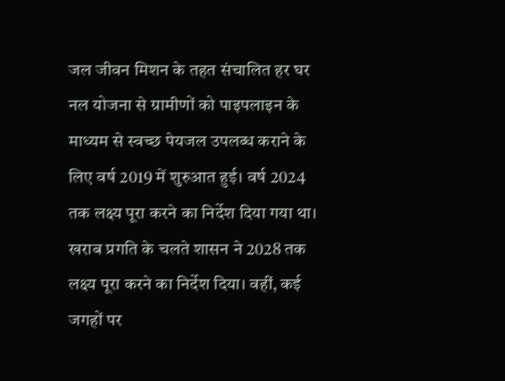जल जीवन मिशन के तहत संचालित हर घर नल योजना से ग्रामीणों को पाइपलाइन के माध्यम से स्वच्छ पेयजल उपलब्ध कराने के लिए वर्ष 2019 में शुरुआत हुई। वर्ष 2024 तक लक्ष्य पूरा करने का निर्देश दिया गया था। खराब प्रगति के चलते शासन ने 2028 तक लक्ष्य पूरा करने का निर्देश दिया। वहीं, कई जगहों पर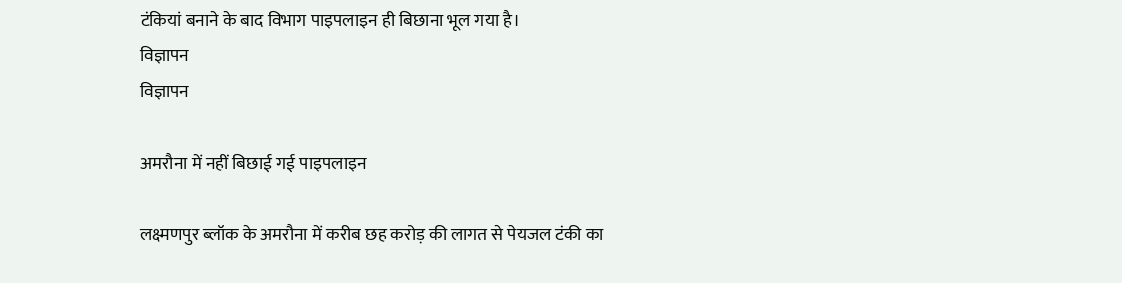टंकियां बनाने के बाद विभाग पाइपलाइन ही बिछाना भूल गया है।
विज्ञापन
विज्ञापन

अमरौना में नहीं बिछाई गई पाइपलाइन

लक्ष्मणपुर ब्लॉक के अमरौना में करीब छह करोड़ की लागत से पेयजल टंकी का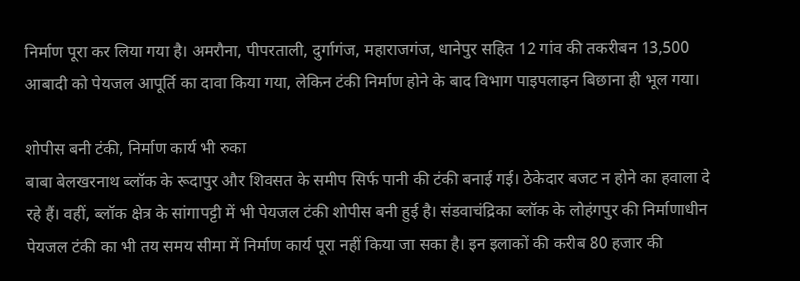निर्माण पूरा कर लिया गया है। अमरौना, पीपरताली, दुर्गागंज, महाराजगंज, धानेपुर सहित 12 गांव की तकरीबन 13,500 आबादी को पेयजल आपूर्ति का दावा किया गया, लेकिन टंकी निर्माण होने के बाद विभाग पाइपलाइन बिछाना ही भूल गया।

शोपीस बनी टंकी, निर्माण कार्य भी रुका
बाबा बेलखरनाथ ब्लॉक के रूदापुर और शिवसत के समीप सिर्फ पानी की टंकी बनाई गई। ठेकेदार बजट न होने का हवाला दे रहे हैं। वहीं, ब्लॉक क्षेत्र के सांगापट्टी में भी पेयजल टंकी शोपीस बनी हुई है। संडवाचंद्रिका ब्लॉक के लोहंगपुर की निर्माणाधीन पेयजल टंकी का भी तय समय सीमा में निर्माण कार्य पूरा नहीं किया जा सका है। इन इलाकों की करीब 80 हजार की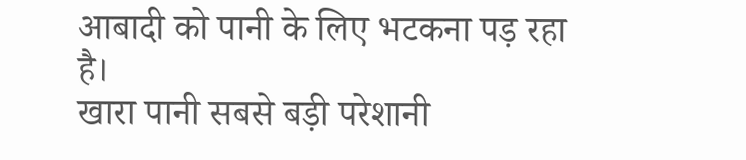आबादी को पानी के लिए भटकना पड़ रहा है।
खारा पानी सबसे बड़ी परेशानी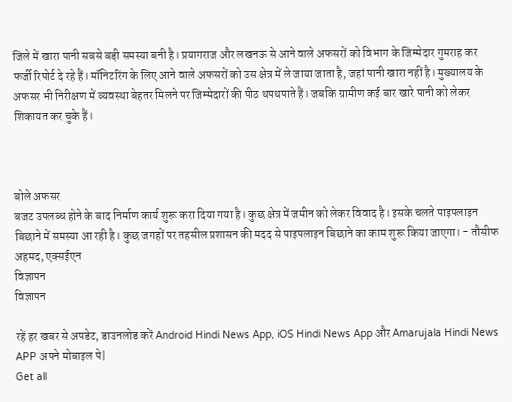जिले में खारा पानी सबसे बड़ी समस्या बनी है। प्रयागराज और लखनऊ से आने वाले अफसरों को विभाग के जिम्मेदार गुमराह कर फर्जी रिपोर्ट दे रहे हैं। मॉनिटरिंग के लिए आने वाले अफसरों को उस क्षेत्र में ले जाया जाता है, जहां पानी खारा नहीं है। मुख्यालय के अफसर भी निरीक्षण में व्यवस्था बेहतर मिलने पर जिम्मेदारों की पीठ थपथपाते हैं। जबकि ग्रामीण कई बार खारे पानी को लेकर शिकायत कर चुके हैं।



बोले अफसर
बजट उपलब्ध होने के बाद निर्माण कार्य शुरू करा दिया गया है। कुछ क्षेत्र में जमीन को लेकर विवाद है। इसके चलते पाइपलाइन बिछाने में समस्या आ रही है। कुछ जगहों पर तहसील प्रशासन की मदद से पाइपलाइन बिछाने का काम शुरू किया जाएगा। - तौसीफ अहमद, एक्सईएन
विज्ञापन
विज्ञापन

रहें हर खबर से अपडेट, डाउनलोड करें Android Hindi News App, iOS Hindi News App और Amarujala Hindi News APP अपने मोबाइल पे|
Get all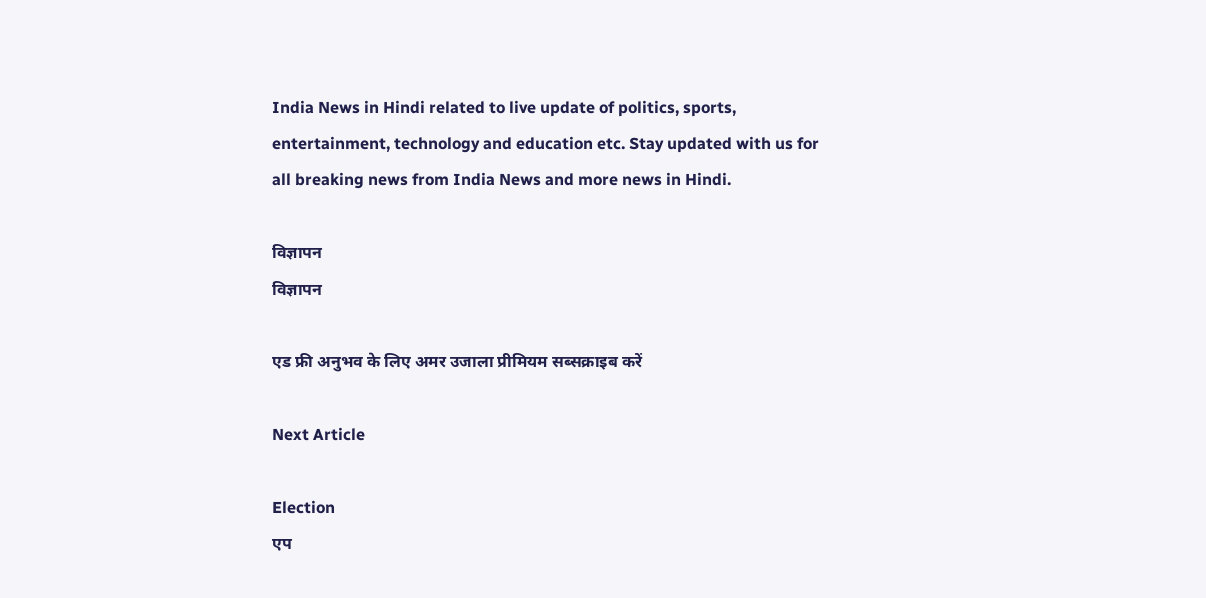India News in Hindi related to live update of politics, sports, entertainment, technology and education etc. Stay updated with us for all breaking news from India News and more news in Hindi.

विज्ञापन
विज्ञापन

एड फ्री अनुभव के लिए अमर उजाला प्रीमियम सब्सक्राइब करें

Next Article

Election
एप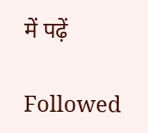में पढ़ें

Followed